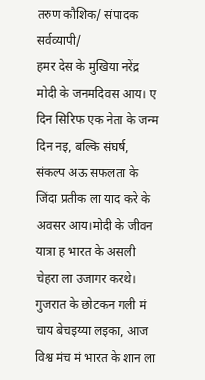तरुण कौशिक/ संपादक सर्वव्यापी/
हमर देस के मुखिया नरेंद्र मोदी के जनमदिवस आय। ए दिन सिरिफ एक नेता के जन्म दिन नइ, बल्कि संघर्ष, संकल्प अऊ सफलता के जिंदा प्रतीक ला याद करे के अवसर आय।मोदी के जीवन यात्रा ह भारत के असली चेहरा ला उजागर करथे। गुजरात के छोटकन गली मं चाय बेचइय्या लइका, आज विश्व मंच मं भारत के शान ला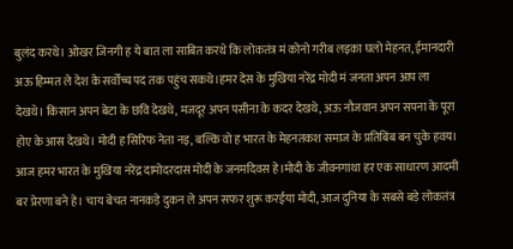बुलंद करथे। ओखर जिनगी ह ये बात ला साबित करथे कि लोकतंत्र मं कोनो गरीब लइका घलो मेहनत, ईमानदारी अऊ हिम्मत ले देश के सर्वोच्च पद तक पहुंच सकथे।हमर देस के मुखिया नरेंद्र मोदी मं जनता अपन आप ला देखथे। किसान अपन बेटा के छवि देखथे, मजदूर अपन पसीना के कदर देखथे, अऊ नौजवान अपन सपना के पूरा होए के आस देखथे। मोदी ह सिरिफ नेता नइ, बल्कि वो ह भारत के मेहनतकश समाज के प्रतिबिंब बन चुके हवय। आज हमर भारत के मुखिया नरेंद्र दामोदरदास मोदी के जनमदिवस हे।मोदी के जीवनगाथा हर एक साधारण आदमी बर प्रेरणा बने हे। चाय बेचत नानकड़े दुकन ले अपन सफर शुरू करईया मोदी, आज दुनिया के सबसे बड़े लोकतंत्र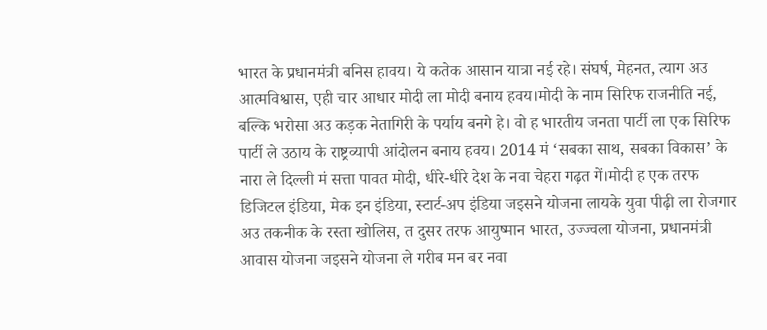भारत के प्रधानमंत्री बनिस हावय। ये कतेक आसान यात्रा नई रहे। संघर्ष, मेहनत, त्याग अउ आत्मविश्वास, एही चार आधार मोदी ला मोदी बनाय हवय।मोदी के नाम सिरिफ राजनीति नई, बल्कि भरोसा अउ कड़क नेतागिरी के पर्याय बनगे हे। वो ह भारतीय जनता पार्टी ला एक सिरिफ पार्टी ले उठाय के राष्ट्रव्यापी आंदोलन बनाय हवय। 2014 मं ‘सबका साथ, सबका विकास’ के नारा ले दिल्ली मं सत्ता पावत मोदी, धीरे-धीरे देश के नवा चेहरा गढ़त गें।मोदी ह एक तरफ डिजिटल इंडिया, मेक इन इंडिया, स्टार्ट-अप इंडिया जइसने योजना लायके युवा पीढ़ी ला रोजगार अउ तकनीक के रस्ता खोलिस, त दुसर तरफ आयुष्मान भारत, उज्ज्वला योजना, प्रधानमंत्री आवास योजना जइसने योजना ले गरीब मन बर नवा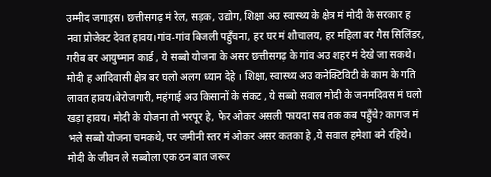उम्मीद जगाइस। छत्तीसगढ़ मं रेल, सड़क, उद्योग, शिक्षा अउ स्वास्थ्य के क्षेत्र मं मोदी के सरकार ह नवा प्रोजेक्ट देवत हावय।गांव-गांव बिजली पहुँचना, हर घर मं शौचालय, हर महिला बर गैस सिलिंडर, गरीब बर आयुष्मान कार्ड , ये सब्बो योजना के असर छत्तीसगढ़ के गांव अउ शहर मं देखे जा सकथे। मोदी ह आदिवासी क्षेत्र बर घलो अलग ध्यान देहे । शिक्षा, स्वास्थ्य अउ कनेक्टिविटी के काम के गति लावत हावय।बेरोजगारी, महंगाई अउ किसानों के संकट , ये सब्बो सवाल मोदी के जनमदिवस मं घलो खड़ा हावय। मोदी के योजना तो भरपूर हे, फेर ओकर असली फायदा सब तक कब पहुँचे? कागज मं भले सब्बो योजना चमकथे, पर जमीनी स्तर मं ओकर असर कतका हे ,ये सवाल हमेशा बने रहिथे। मोदी के जीवन ले सब्बोला एक ठन बात जरूर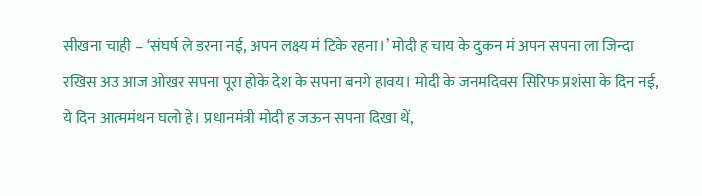सीखना चाही – ‘संघर्ष ले डरना नई, अपन लक्ष्य मं टिके रहना।’ मोदी ह चाय के दुकन मं अपन सपना ला जिन्दा रखिस अउ आज ओखर सपना पूरा होके देश के सपना बनगे हावय। मोदी के जनमदिवस सिरिफ प्रशंसा के दिन नई, ये दिन आत्ममंथन घलो हे। प्रधानमंत्री मोदी ह जऊन सपना दिखा थें,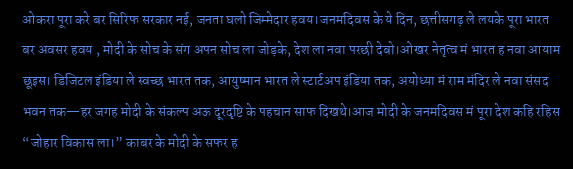ओकरा पूरा करे बर सिरिफ सरकार नई, जनता घलो जिम्मेदार हवय।जनमदिवस के ये दिन, छत्तीसगढ़ ले लयके पूरा भारत बर अवसर हवय , मोदी के सोच के संग अपन सोच ला जोड़के, देश ला नवा परछी देबो।ओखर नेतृत्व मं भारत ह नवा आयाम छूइस। डिजिटल इंडिया ले स्वच्छ भारत तक, आयुष्मान भारत ले स्टार्टअप इंडिया तक, अयोध्या मं राम मंदिर ले नवा संसद भवन तक—हर जगह मोदी के संकल्प अऊ दूरदृष्टि के पहचान साफ दिखथे।आज मोदी के जनमदिवस मं पूरा देश कहि रहिस “जोहार विकास ला।” काबर के मोदी के सफर ह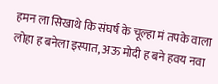हमन ला सिखाथे कि संघर्ष के चूल्हा मं तपके वाला लोहा ह बनेला इस्पात, अऊ मोदी ह बने हवय नवा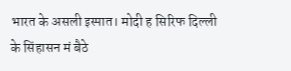भारत के असली इस्पात। मोदी ह सिरिफ दिल्ली के सिंहासन मं बैठे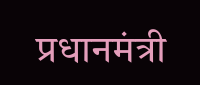प्रधानमंत्री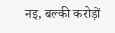नइ, बल्की करोड़ों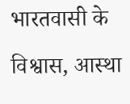भारतवासी के विश्वास, आस्था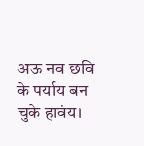अऊ नव छवि के पर्याय बन चुके हावंय।